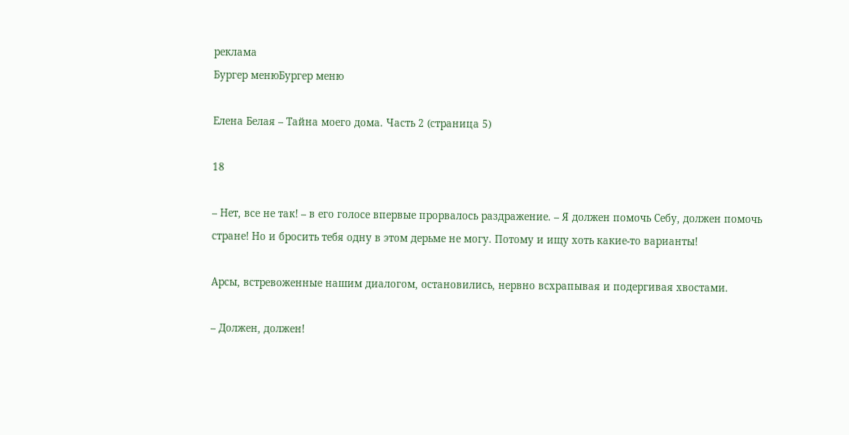реклама
Бургер менюБургер меню

Елена Белая – Тайна моего дома. Часть 2 (страница 5)

18

– Нет, все не так! – в его голосе впервые прорвалось раздражение. – Я должен помочь Себу, должен помочь стране! Но и бросить тебя одну в этом дерьме не могу. Потому и ищу хоть какие-то варианты!

Арсы, встревоженные нашим диалогом, остановились, нервно всхрапывая и подергивая хвостами.

– Должен, должен!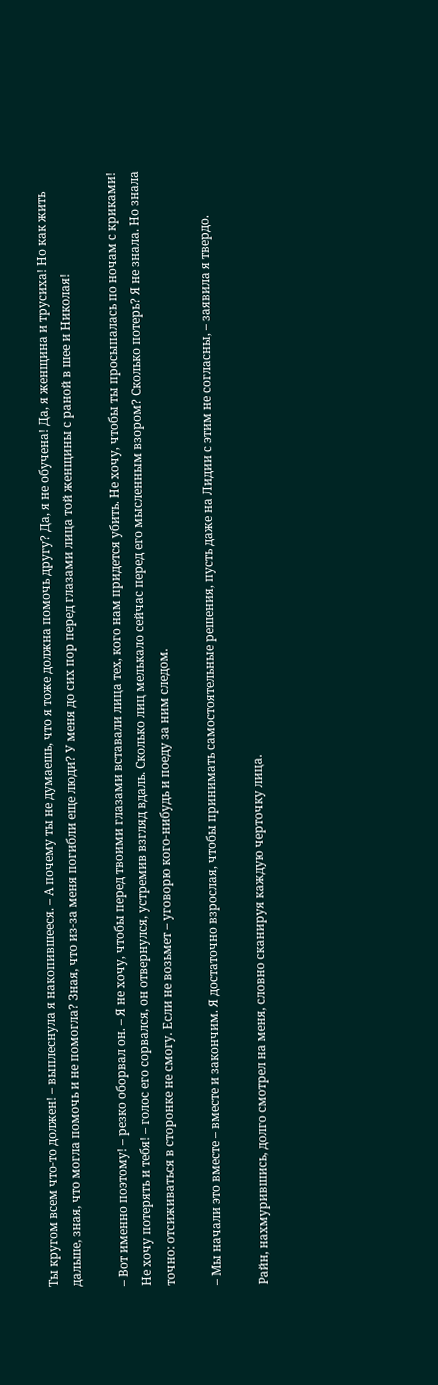Ты кругом всем что-то должен! – выплеснула я накопившееся. – А почему ты не думаешь, что я тоже должна помочь другу? Да, я не обучена! Да, я женщина и трусиха! Но как жить дальше, зная, что могла помочь и не помогла? Зная, что из-за меня погибли еще люди? У меня до сих пор перед глазами лица той женщины с раной в шее и Николая!

– Вот именно поэтому! – резко оборвал он. – Я не хочу, чтобы перед твоими глазами вставали лица тех, кого нам придется убить. Не хочу, чтобы ты просыпалась по ночам с криками! Не хочу потерять и тебя! – голос его сорвался, он отвернулся, устремив взгляд вдаль. Сколько лиц мелькало сейчас перед его мысленным взором? Сколько потерь? Я не знала. Но знала точно: отсиживаться в сторонке не смогу. Если не возьмет – уговорю кого-нибудь и поеду за ним следом.

– Мы начали это вместе – вместе и закончим. Я достаточно взрослая, чтобы принимать самостоятельные решения, пусть даже на Лидии с этим не согласны, – заявила я твердо.

Райн, нахмурившись, долго смотрел на меня, словно сканируя каждую черточку лица.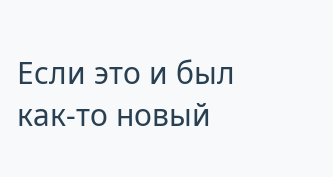Если это и был как-то новый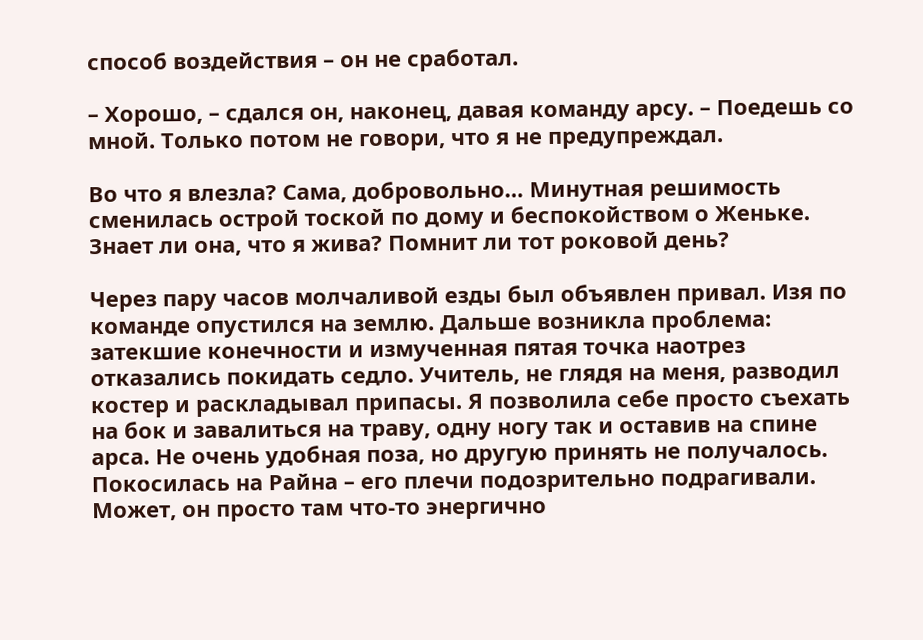способ воздействия – он не сработал.

– Хорошо, – сдался он, наконец, давая команду арсу. – Поедешь со мной. Только потом не говори, что я не предупреждал.

Во что я влезла? Сама, добровольно… Минутная решимость сменилась острой тоской по дому и беспокойством о Женьке. Знает ли она, что я жива? Помнит ли тот роковой день?

Через пару часов молчаливой езды был объявлен привал. Изя по команде опустился на землю. Дальше возникла проблема: затекшие конечности и измученная пятая точка наотрез отказались покидать седло. Учитель, не глядя на меня, разводил костер и раскладывал припасы. Я позволила себе просто съехать на бок и завалиться на траву, одну ногу так и оставив на спине арса. Не очень удобная поза, но другую принять не получалось. Покосилась на Райна – его плечи подозрительно подрагивали. Может, он просто там что-то энергично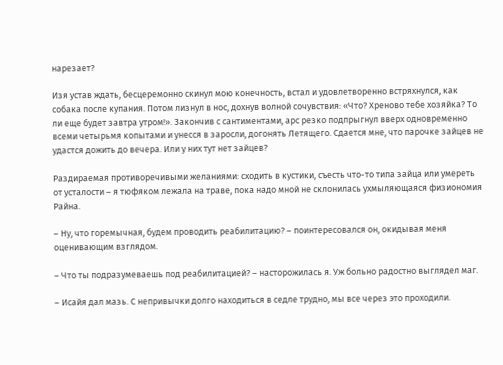нарезает?

Изя устав ждать, бесцеремонно скинул мою конечность, встал и удовлетворенно встряхнулся, как собака после купания. Потом лизнул в нос, дохнув волной сочувствия: «Что? Хреново тебе хозяйка? То ли еще будет завтра утром!». Закончив с сантиментами, арс резко подпрыгнул вверх одновременно всеми четырьмя копытами и унесся в заросли, догонять Летящего. Сдается мне, что парочке зайцев не удастся дожить до вечера. Или у них тут нет зайцев?

Раздираемая противоречивыми желаниями: сходить в кустики, съесть что-то типа зайца или умереть от усталости – я тюфяком лежала на траве, пока надо мной не склонилась ухмыляющаяся физиономия Райна.

– Ну, что горемычная, будем проводить реабилитацию? – поинтересовался он, окидывая меня оценивающим взглядом.

– Что ты подразумеваешь под реабилитацией? – насторожилась я. Уж больно радостно выглядел маг.

– Исайя дал мазь. С непривычки долго находиться в седле трудно, мы все через это проходили.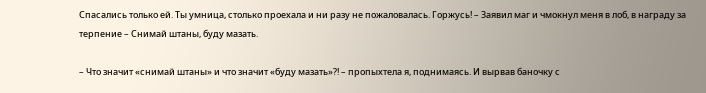Спасались только ей. Ты умница, столько проехала и ни разу не пожаловалась. Горжусь! – Заявил маг и чмокнул меня в лоб, в награду за терпение – Снимай штаны, буду мазать.

– Что значит «снимай штаны» и что значит «буду мазать»?! – пропыхтела я, поднимаясь. И вырвав баночку с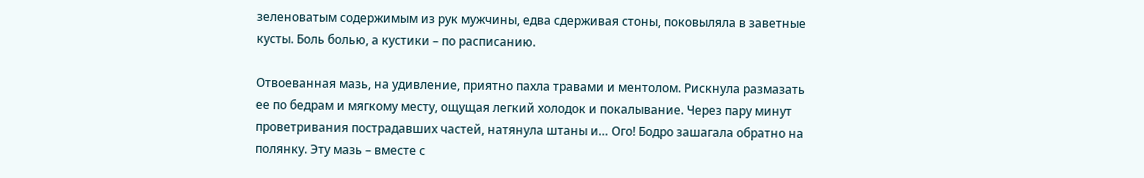зеленоватым содержимым из рук мужчины, едва сдерживая стоны, поковыляла в заветные кусты. Боль болью, а кустики – по расписанию.

Отвоеванная мазь, на удивление, приятно пахла травами и ментолом. Рискнула размазать ее по бедрам и мягкому месту, ощущая легкий холодок и покалывание. Через пару минут проветривания пострадавших частей, натянула штаны и… Ого! Бодро зашагала обратно на полянку. Эту мазь – вместе с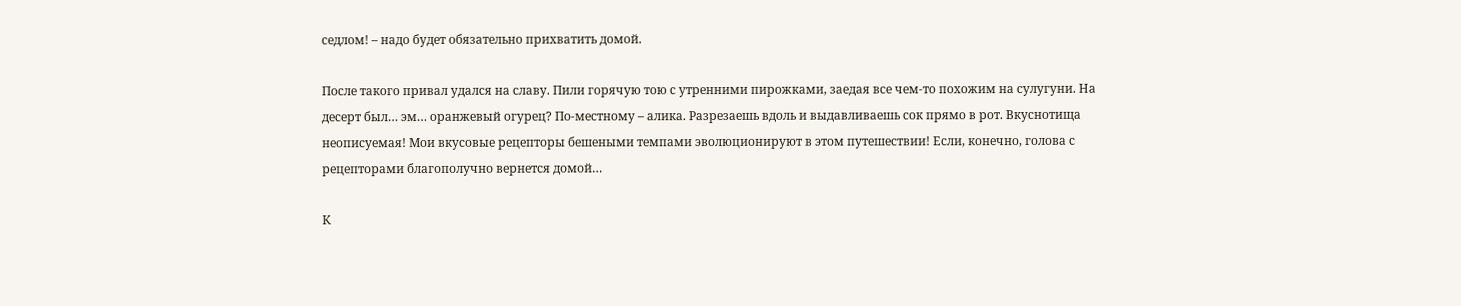седлом! – надо будет обязательно прихватить домой.

После такого привал удался на славу. Пили горячую тою с утренними пирожками, заедая все чем-то похожим на сулугуни. На десерт был… эм… оранжевый огурец? По-местному – алика. Разрезаешь вдоль и выдавливаешь сок прямо в рот. Вкуснотища неописуемая! Мои вкусовые рецепторы бешеными темпами эволюционируют в этом путешествии! Если, конечно, голова с рецепторами благополучно вернется домой…

К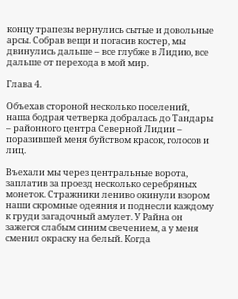концу трапезы вернулись сытые и довольные арсы. Собрав вещи и погасив костер, мы двинулись дальше – все глубже в Лидию, все дальше от перехода в мой мир.

Глава 4.

Объехав стороной несколько поселений, наша бодрая четверка добралась до Тандары – районного центра Северной Лидии – поразившей меня буйством красок, голосов и лиц.

Въехали мы через центральные ворота, заплатив за проезд несколько серебряных монеток. Стражники лениво окинули взором наши скромные одеяния и поднесли каждому к груди загадочный амулет. У Райна он зажегся слабым синим свечением, а у меня сменил окраску на белый. Когда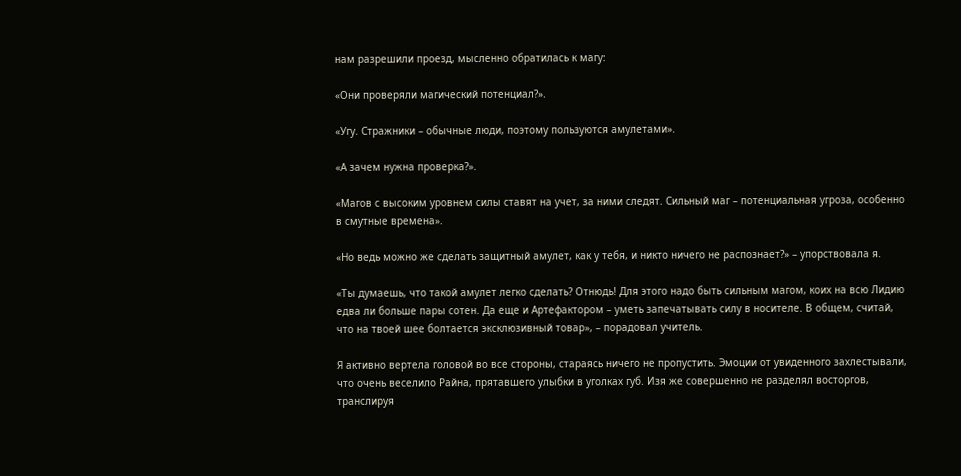нам разрешили проезд, мысленно обратилась к магу:

«Они проверяли магический потенциал?».

«Угу. Стражники – обычные люди, поэтому пользуются амулетами».

«А зачем нужна проверка?».

«Магов с высоким уровнем силы ставят на учет, за ними следят. Сильный маг – потенциальная угроза, особенно в смутные времена».

«Но ведь можно же сделать защитный амулет, как у тебя, и никто ничего не распознает?» – упорствовала я.

«Ты думаешь, что такой амулет легко сделать? Отнюдь! Для этого надо быть сильным магом, коих на всю Лидию едва ли больше пары сотен. Да еще и Артефактором – уметь запечатывать силу в носителе. В общем, считай, что на твоей шее болтается эксклюзивный товар», – порадовал учитель.

Я активно вертела головой во все стороны, стараясь ничего не пропустить. Эмоции от увиденного захлестывали, что очень веселило Райна, прятавшего улыбки в уголках губ. Изя же совершенно не разделял восторгов, транслируя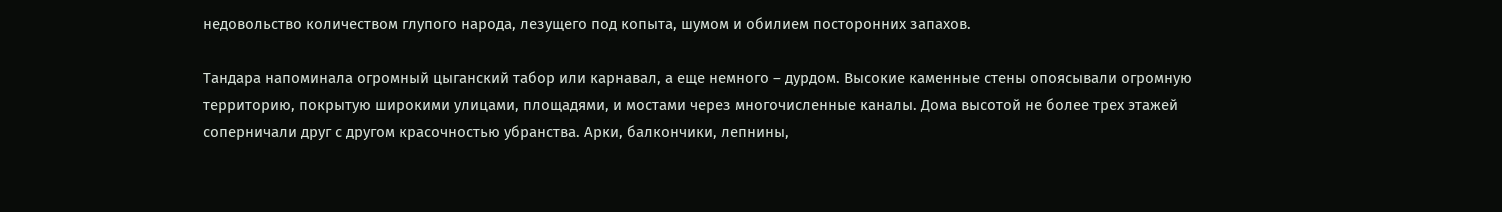недовольство количеством глупого народа, лезущего под копыта, шумом и обилием посторонних запахов.

Тандара напоминала огромный цыганский табор или карнавал, а еще немного – дурдом. Высокие каменные стены опоясывали огромную территорию, покрытую широкими улицами, площадями, и мостами через многочисленные каналы. Дома высотой не более трех этажей соперничали друг с другом красочностью убранства. Арки, балкончики, лепнины,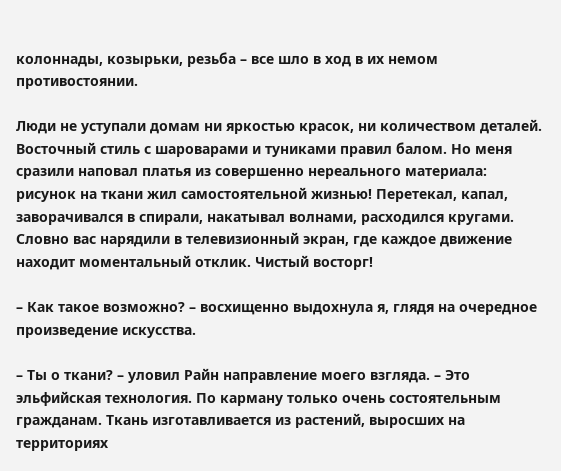колоннады, козырьки, резьба – все шло в ход в их немом противостоянии.

Люди не уступали домам ни яркостью красок, ни количеством деталей. Восточный стиль с шароварами и туниками правил балом. Но меня сразили наповал платья из совершенно нереального материала: рисунок на ткани жил самостоятельной жизнью! Перетекал, капал, заворачивался в спирали, накатывал волнами, расходился кругами. Словно вас нарядили в телевизионный экран, где каждое движение находит моментальный отклик. Чистый восторг!

– Как такое возможно? – восхищенно выдохнула я, глядя на очередное произведение искусства.

– Ты о ткани? – уловил Райн направление моего взгляда. – Это эльфийская технология. По карману только очень состоятельным гражданам. Ткань изготавливается из растений, выросших на территориях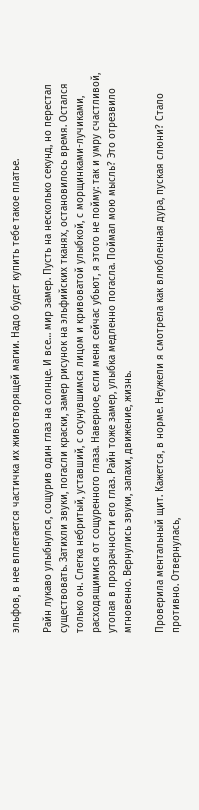эльфов, в нее вплетается частичка их животворящей магии. Надо будет купить тебе такое платье.

Райн лукаво улыбнулся, сощурив один глаз на солнце. И все… мир замер. Пусть на несколько секунд, но перестал существовать. Затихли звуки, погасли краски, замер рисунок на эльфийских тканях, остановилось время. Остался только он. Слегка небритый, уставший, с осунувшимся лицом и кривоватой улыбкой, с морщинками-лучиками, расходящимися от сощуренного глаза. Наверное, если меня сейчас убьют, я этого не пойму: так и умру счастливой, утопая в прозрачности его глаз. Райн тоже замер, улыбка медленно погасла. Поймал мою мысль? Это отрезвило мгновенно. Вернулись звуки, запахи, движение, жизнь.

Проверила ментальный щит. Кажется, в норме. Неужели я смотрела как влюбленная дура, пуская слюни? Стало противно. Отвернулась,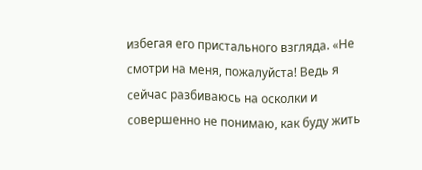избегая его пристального взгляда. «Не смотри на меня, пожалуйста! Ведь я сейчас разбиваюсь на осколки и совершенно не понимаю, как буду жить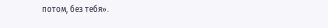потом, без тебя».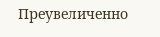Преувеличенно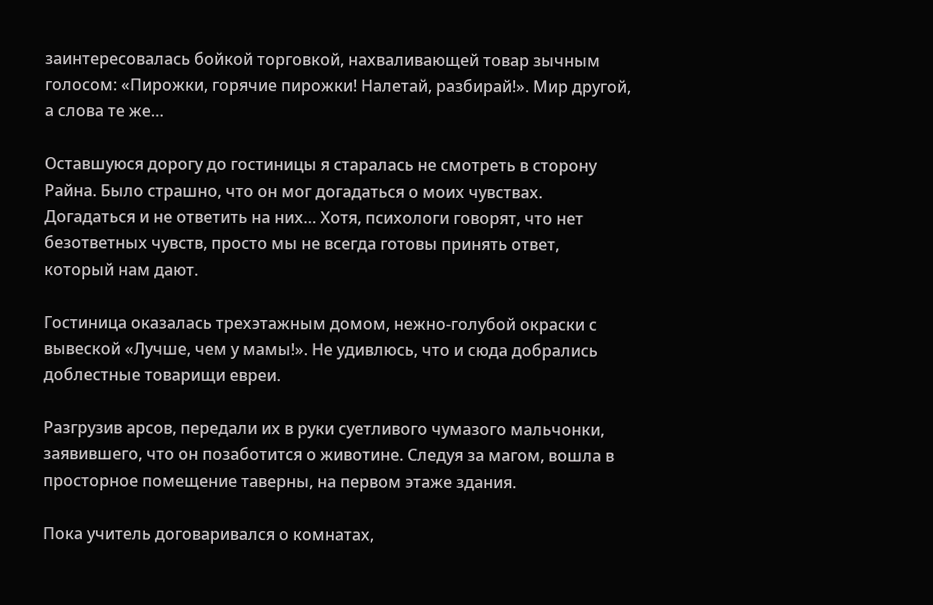заинтересовалась бойкой торговкой, нахваливающей товар зычным голосом: «Пирожки, горячие пирожки! Налетай, разбирай!». Мир другой, а слова те же…

Оставшуюся дорогу до гостиницы я старалась не смотреть в сторону Райна. Было страшно, что он мог догадаться о моих чувствах. Догадаться и не ответить на них… Хотя, психологи говорят, что нет безответных чувств, просто мы не всегда готовы принять ответ, который нам дают.

Гостиница оказалась трехэтажным домом, нежно-голубой окраски с вывеской «Лучше, чем у мамы!». Не удивлюсь, что и сюда добрались доблестные товарищи евреи.

Разгрузив арсов, передали их в руки суетливого чумазого мальчонки, заявившего, что он позаботится о животине. Следуя за магом, вошла в просторное помещение таверны, на первом этаже здания.

Пока учитель договаривался о комнатах,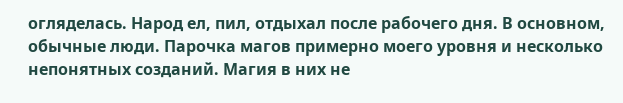огляделась. Народ ел, пил, отдыхал после рабочего дня. В основном, обычные люди. Парочка магов примерно моего уровня и несколько непонятных созданий. Магия в них не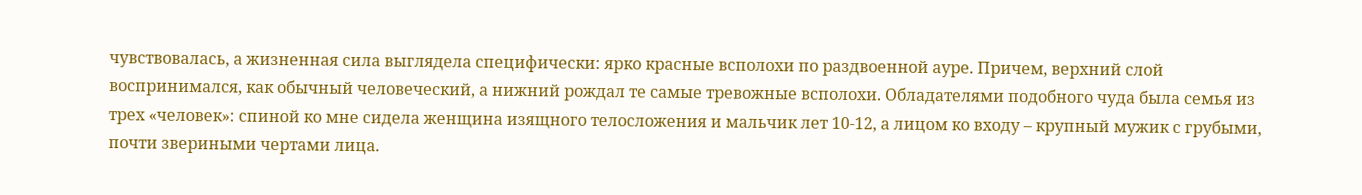чувствовалась, а жизненная сила выглядела специфически: ярко красные всполохи по раздвоенной ауре. Причем, верхний слой воспринимался, как обычный человеческий, а нижний рождал те самые тревожные всполохи. Обладателями подобного чуда была семья из трех «человек»: спиной ко мне сидела женщина изящного телосложения и мальчик лет 10-12, а лицом ко входу – крупный мужик с грубыми, почти звериными чертами лица.